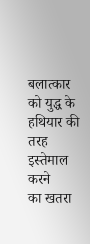बलात्कार को युद्ध के हथियार की तरह इस्तेमाल करने
का खतरा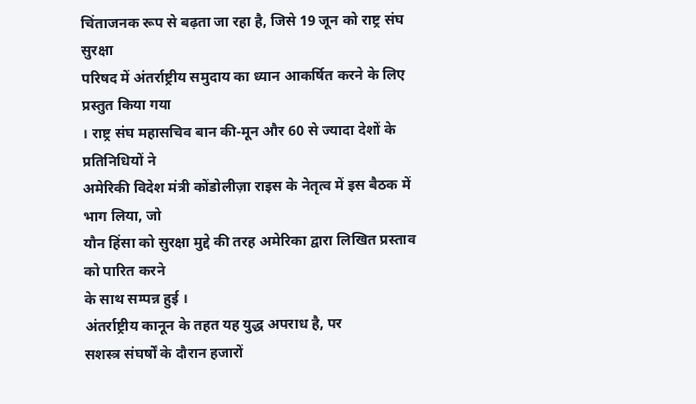चिंताजनक रूप से बढ़ता जा रहा है, जिसे 19 जून को राष्ट्र संघ सुरक्षा
परिषद में अंतर्राष्ट्रीय समुदाय का ध्यान आकर्षित करने के लिए प्रस्तुत किया गया
। राष्ट्र संघ महासचिव बान की-मून और 60 से ज्यादा देशों के प्रतिनिधियों ने
अमेरिकी विदेश मंत्री कोंडोलीज़ा राइस के नेतृत्व में इस बैठक में भाग लिया, जो
यौन हिंसा को सुरक्षा मुद्दे की तरह अमेरिका द्वारा लिखित प्रस्ताव को पारित करने
के साथ सम्पन्न हुई ।
अंतर्राष्ट्रीय कानून के तहत यह युद्ध अपराध है, पर
सशस्त्र संघर्षों के दौरान हजारों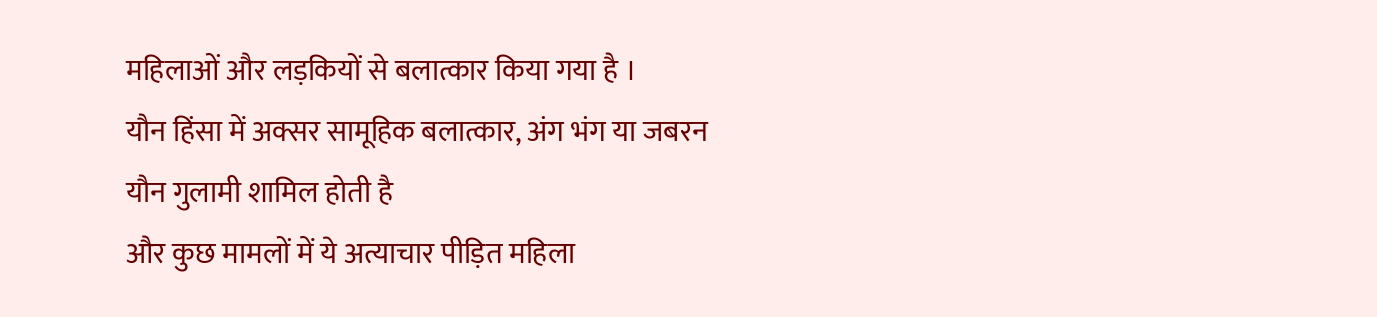महिलाओं और लड़कियों से बलात्कार किया गया है ।
यौन हिंसा में अक्सर सामूहिक बलात्कार, अंग भंग या जबरन यौन गुलामी शामिल होती है
और कुछ मामलों में ये अत्याचार पीड़ित महिला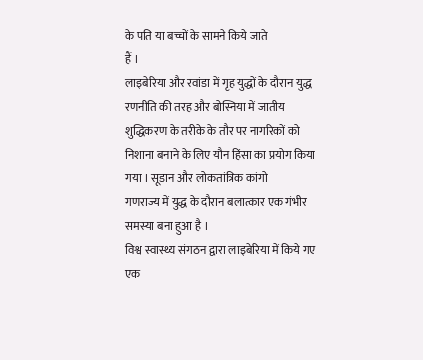के पति या बच्चों के सामने किये जाते
हैं ।
लाइबेरिया और रवांडा में गृह युद्धों के दौरान युद्ध
रणनीति की तरह और बोस्निया में जातीय शुद्धिकरण के तरीके के तौर पर नागरिकों को
निशाना बनाने के लिए यौन हिंसा का प्रयोग किया गया । सूडान और लोकतांत्रिक कांगो
गणराज्य में युद्ध के दौरान बलात्कार एक गंभीर समस्या बना हुआ है ।
विश्व स्वास्थ्य संगठन द्वारा लाइबेरिया में किये गए
एक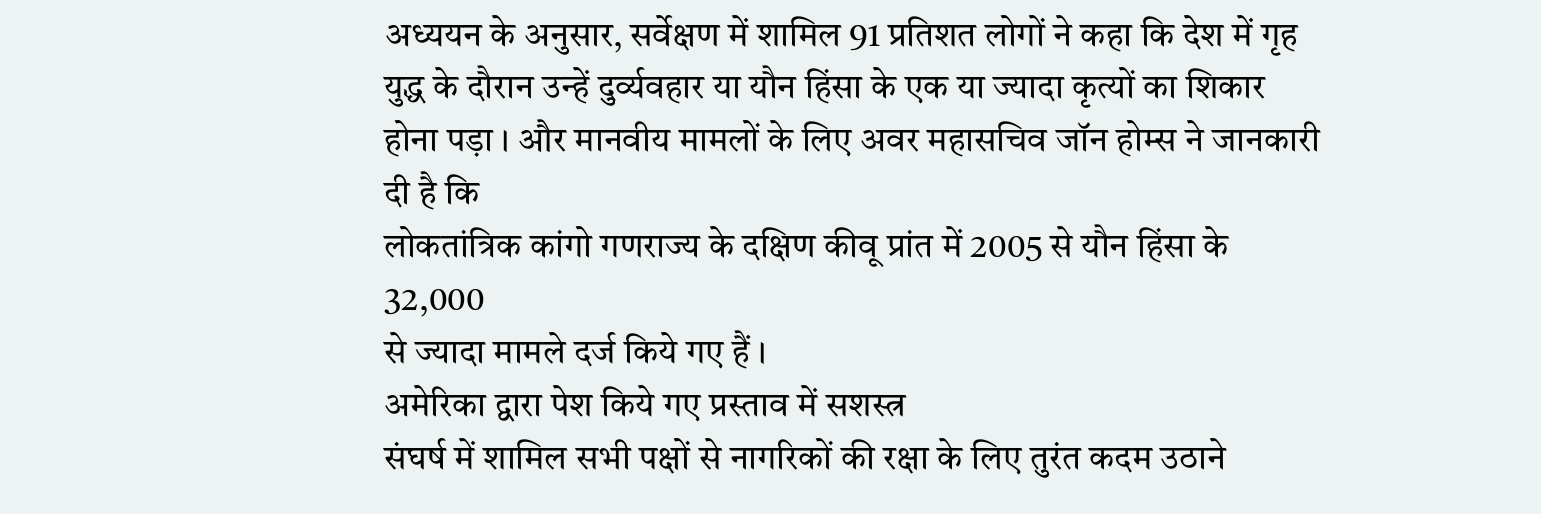अध्ययन के अनुसार, सर्वेक्षण में शामिल 91 प्रतिशत लोगों ने कहा कि देश में गृह
युद्ध के दौरान उन्हें दुर्व्यवहार या यौन हिंसा के एक या ज्यादा कृत्यों का शिकार
होना पड़ा । और मानवीय मामलों के लिए अवर महासचिव जॉन होम्स ने जानकारी दी है कि
लोकतांत्रिक कांगो गणराज्य के दक्षिण कीवू प्रांत में 2005 से यौन हिंसा के 32,000
से ज्यादा मामले दर्ज किये गए हैं ।
अमेरिका द्वारा पेश किये गए प्रस्ताव में सशस्त्र
संघर्ष में शामिल सभी पक्षों से नागरिकों की रक्षा के लिए तुरंत कदम उठाने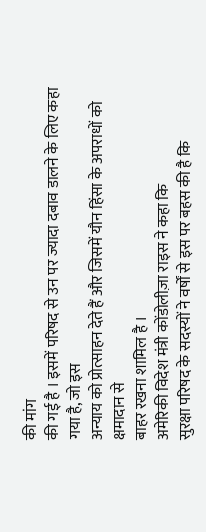की मांग
की गई है । इसमें परिषद से उन पर ज्यादा दबाव डालने के लिए कहा गया है, जो इस
अन्याय को प्रोत्साहन देते हैं और जिसमें यौन हिंसा के अपराधों को क्षमादान से
बाहर रखना शामिल है ।
अमेरिकी विदेश मंत्री कोंडोलीज़ा राइस ने कहा कि
सुरक्षा परिषद के सदस्यों ने वर्षों से इस पर बहस की है कि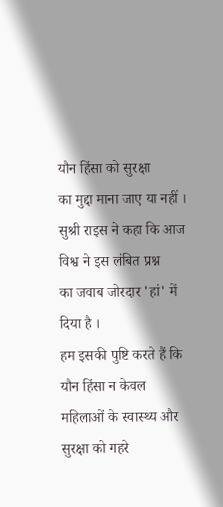यौन हिंसा को सुरक्षा
का मुद्दा माना जाए या नहीं । सुश्री राइस ने कहा कि आज विश्व ने इस लंबित प्रश्न
का जवाब जोरदार 'हां' में दिया है ।
हम इसकी पुष्टि करते हैं कि यौन हिंसा न केवल
महिलाओं के स्वास्थ्य और सुरक्षा को गहरे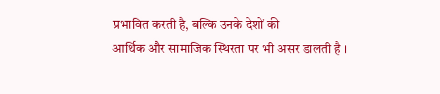प्रभावित करती है, बल्कि उनके देशों की
आर्थिक और सामाजिक स्थिरता पर भी असर डालती है ।